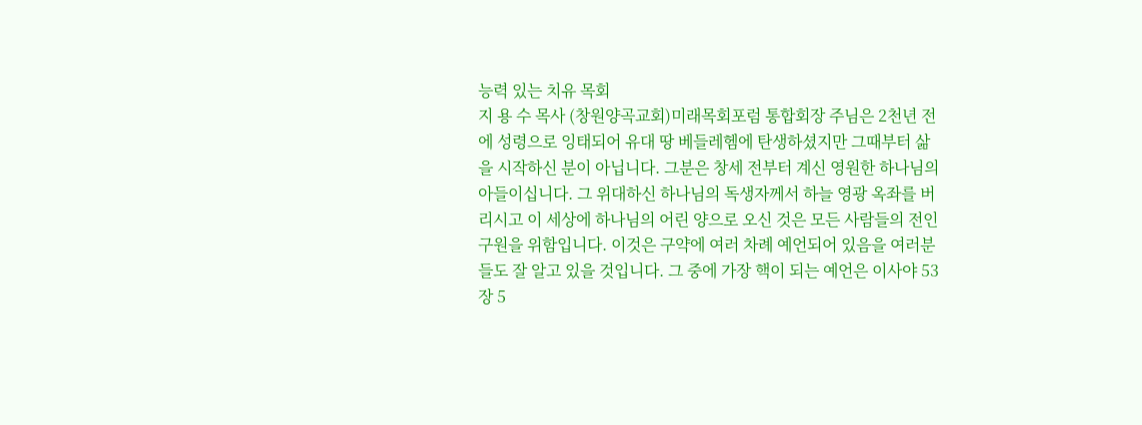능력 있는 치유 목회
지 용 수 목사 (창원양곡교회)미래목회포럼 통합회장 주님은 2천년 전에 성령으로 잉태되어 유대 땅 베들레헴에 탄생하셨지만 그때부터 삶을 시작하신 분이 아닙니다. 그분은 창세 전부터 계신 영원한 하나님의 아들이십니다. 그 위대하신 하나님의 독생자께서 하늘 영광 옥좌를 버리시고 이 세상에 하나님의 어린 양으로 오신 것은 모든 사람들의 전인 구원을 위함입니다. 이것은 구약에 여러 차례 예언되어 있음을 여러분들도 잘 알고 있을 것입니다. 그 중에 가장 핵이 되는 예언은 이사야 53장 5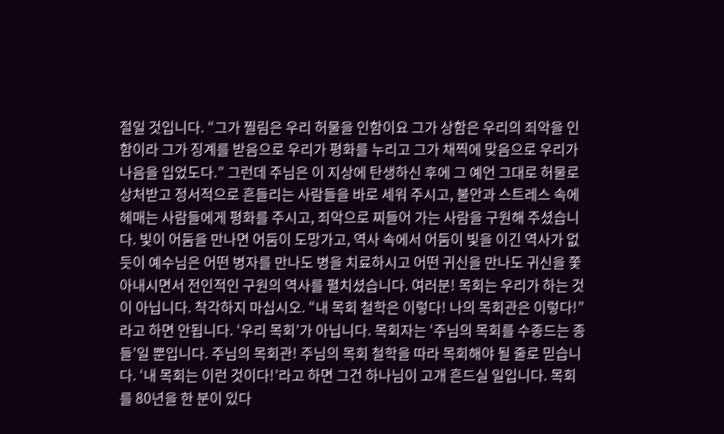절일 것입니다. “그가 찔림은 우리 허물을 인함이요 그가 상함은 우리의 죄악을 인함이라 그가 징계를 받음으로 우리가 평화를 누리고 그가 채찍에 맞음으로 우리가 나음을 입었도다.” 그런데 주님은 이 지상에 탄생하신 후에 그 예언 그대로 허물로 상처받고 정서적으로 흔들리는 사람들을 바로 세워 주시고, 불안과 스트레스 속에 헤매는 사람들에게 평화를 주시고, 죄악으로 찌들어 가는 사람을 구원해 주셨습니다. 빛이 어둠을 만나면 어둠이 도망가고, 역사 속에서 어둠이 빛을 이긴 역사가 없듯이 예수님은 어떤 병자를 만나도 병을 치료하시고 어떤 귀신을 만나도 귀신을 쫓아내시면서 전인적인 구원의 역사를 펼치셨습니다. 여러분! 목회는 우리가 하는 것이 아닙니다. 착각하지 마십시오. “내 목회 철학은 이렇다! 나의 목회관은 이렇다!”라고 하면 안됩니다. ‘우리 목회’가 아닙니다. 목회자는 ‘주님의 목회를 수종드는 종들’일 뿐입니다. 주님의 목회관! 주님의 목회 철학을 따라 목회해야 될 줄로 믿습니다. ‘내 목회는 이런 것이다!’라고 하면 그건 하나님이 고개 흔드실 일입니다. 목회를 80년을 한 분이 있다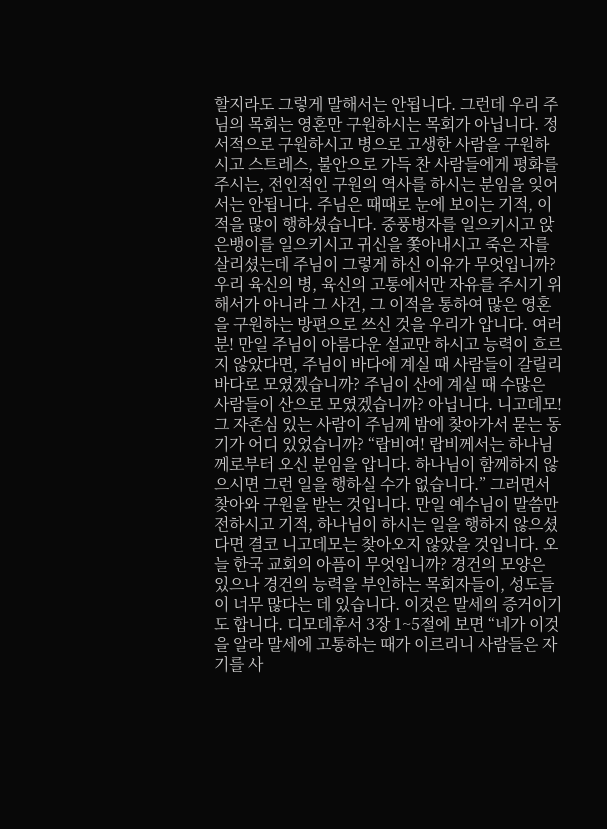할지라도 그렇게 말해서는 안됩니다. 그런데 우리 주님의 목회는 영혼만 구원하시는 목회가 아닙니다. 정서적으로 구원하시고 병으로 고생한 사람을 구원하시고 스트레스, 불안으로 가득 찬 사람들에게 평화를 주시는, 전인적인 구원의 역사를 하시는 분임을 잊어서는 안됩니다. 주님은 때때로 눈에 보이는 기적, 이적을 많이 행하셨습니다. 중풍병자를 일으키시고 앉은뱅이를 일으키시고 귀신을 쫓아내시고 죽은 자를 살리셨는데 주님이 그렇게 하신 이유가 무엇입니까? 우리 육신의 병, 육신의 고통에서만 자유를 주시기 위해서가 아니라 그 사건, 그 이적을 통하여 많은 영혼을 구원하는 방편으로 쓰신 것을 우리가 압니다. 여러분! 만일 주님이 아름다운 설교만 하시고 능력이 흐르지 않았다면, 주님이 바다에 계실 때 사람들이 갈릴리 바다로 모였겠습니까? 주님이 산에 계실 때 수많은 사람들이 산으로 모였겠습니까? 아닙니다. 니고데모! 그 자존심 있는 사람이 주님께 밤에 찾아가서 묻는 동기가 어디 있었습니까? “랍비여! 랍비께서는 하나님께로부터 오신 분임을 압니다. 하나님이 함께하지 않으시면 그런 일을 행하실 수가 없습니다.” 그러면서 찾아와 구원을 받는 것입니다. 만일 예수님이 말씀만 전하시고 기적, 하나님이 하시는 일을 행하지 않으셨다면 결코 니고데모는 찾아오지 않았을 것입니다. 오늘 한국 교회의 아픔이 무엇입니까? 경건의 모양은 있으나 경건의 능력을 부인하는 목회자들이, 성도들이 너무 많다는 데 있습니다. 이것은 말세의 증거이기도 합니다. 디모데후서 3장 1~5절에 보면 “네가 이것을 알라 말세에 고통하는 때가 이르리니 사람들은 자기를 사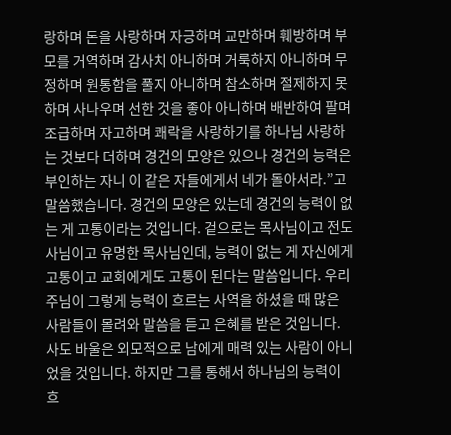랑하며 돈을 사랑하며 자긍하며 교만하며 훼방하며 부모를 거역하며 감사치 아니하며 거룩하지 아니하며 무정하며 원통함을 풀지 아니하며 참소하며 절제하지 못하며 사나우며 선한 것을 좋아 아니하며 배반하여 팔며 조급하며 자고하며 쾌락을 사랑하기를 하나님 사랑하는 것보다 더하며 경건의 모양은 있으나 경건의 능력은 부인하는 자니 이 같은 자들에게서 네가 돌아서라.”고 말씀했습니다. 경건의 모양은 있는데 경건의 능력이 없는 게 고통이라는 것입니다. 겉으로는 목사님이고 전도사님이고 유명한 목사님인데, 능력이 없는 게 자신에게 고통이고 교회에게도 고통이 된다는 말씀입니다. 우리 주님이 그렇게 능력이 흐르는 사역을 하셨을 때 많은 사람들이 몰려와 말씀을 듣고 은혜를 받은 것입니다. 사도 바울은 외모적으로 남에게 매력 있는 사람이 아니었을 것입니다. 하지만 그를 통해서 하나님의 능력이 흐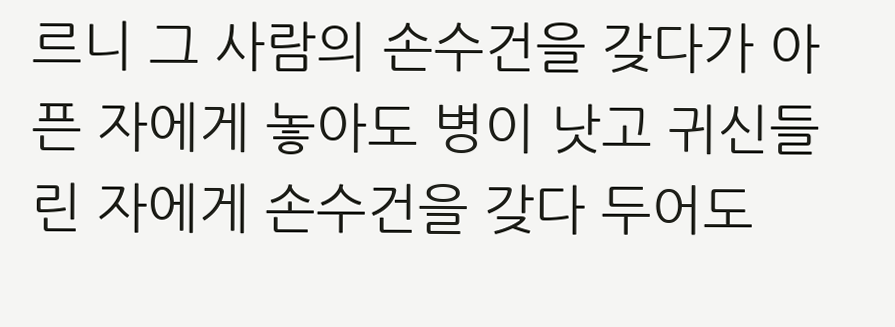르니 그 사람의 손수건을 갖다가 아픈 자에게 놓아도 병이 낫고 귀신들린 자에게 손수건을 갖다 두어도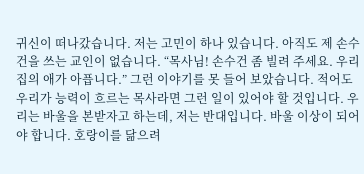귀신이 떠나갔습니다. 저는 고민이 하나 있습니다. 아직도 제 손수건을 쓰는 교인이 없습니다. “목사님! 손수건 좀 빌려 주세요. 우리 집의 애가 아픕니다.” 그런 이야기를 못 들어 보았습니다. 적어도 우리가 능력이 흐르는 목사라면 그런 일이 있어야 할 것입니다. 우리는 바울을 본받자고 하는데, 저는 반대입니다. 바울 이상이 되어야 합니다. 호랑이를 닮으려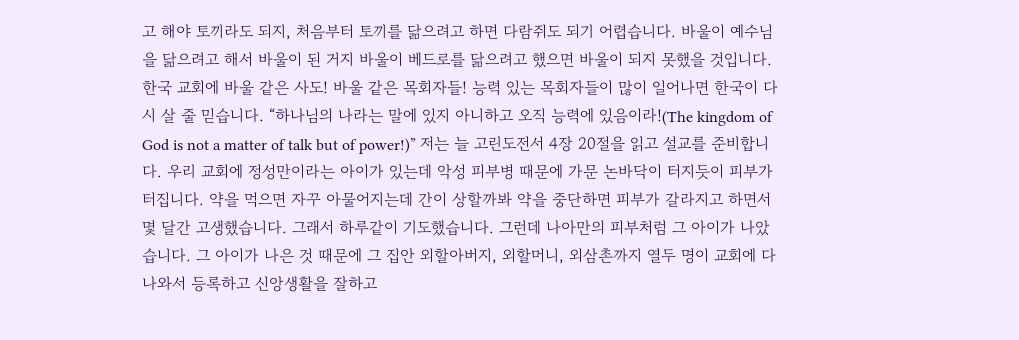고 해야 토끼라도 되지, 처음부터 토끼를 닮으려고 하면 다람쥐도 되기 어렵습니다. 바울이 예수님을 닮으려고 해서 바울이 된 거지 바울이 베드로를 닮으려고 했으면 바울이 되지 못했을 것입니다. 한국 교회에 바울 같은 사도! 바울 같은 목회자들! 능력 있는 목회자들이 많이 일어나면 한국이 다시 살 줄 믿습니다. “하나님의 나라는 말에 있지 아니하고 오직 능력에 있음이라!(The kingdom of God is not a matter of talk but of power!)” 저는 늘 고린도전서 4장 20절을 읽고 설교를 준비합니다. 우리 교회에 정성만이라는 아이가 있는데 악성 피부병 때문에 가문 논바닥이 터지듯이 피부가 터집니다. 약을 먹으면 자꾸 아물어지는데 간이 상할까봐 약을 중단하면 피부가 갈라지고 하면서 몇 달간 고생했습니다. 그래서 하루같이 기도했습니다. 그런데 나아만의 피부처럼 그 아이가 나았습니다. 그 아이가 나은 것 때문에 그 집안 외할아버지, 외할머니, 외삼촌까지 열두 명이 교회에 다 나와서 등록하고 신앙생활을 잘하고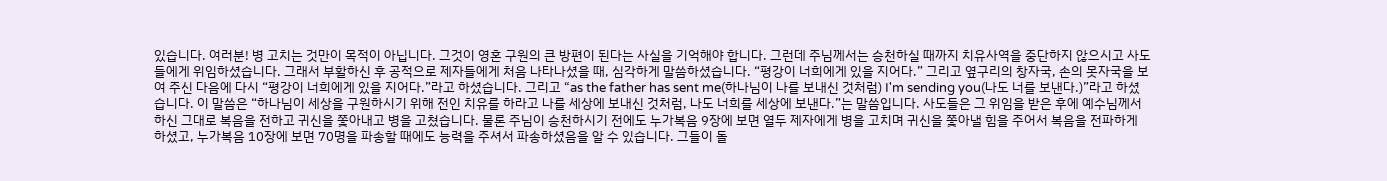있습니다. 여러분! 병 고치는 것만이 목적이 아닙니다. 그것이 영혼 구원의 큰 방편이 된다는 사실을 기억해야 합니다. 그런데 주님께서는 승천하실 때까지 치유사역을 중단하지 않으시고 사도들에게 위임하셨습니다. 그래서 부활하신 후 공적으로 제자들에게 처음 나타나셨을 때, 심각하게 말씀하셨습니다. “평강이 너희에게 있을 지어다.” 그리고 옆구리의 창자국, 손의 못자국을 보여 주신 다음에 다시 “평강이 너희에게 있을 지어다.”라고 하셨습니다. 그리고 “as the father has sent me(하나님이 나를 보내신 것처럼) I'm sending you(나도 너를 보낸다.)”라고 하셨습니다. 이 말씀은 “하나님이 세상을 구원하시기 위해 전인 치유를 하라고 나를 세상에 보내신 것처럼, 나도 너희를 세상에 보낸다.”는 말씀입니다. 사도들은 그 위임을 받은 후에 예수님께서 하신 그대로 복음을 전하고 귀신을 쫓아내고 병을 고쳤습니다. 물론 주님이 승천하시기 전에도 누가복음 9장에 보면 열두 제자에게 병을 고치며 귀신을 쫓아낼 힘을 주어서 복음을 전파하게 하셨고, 누가복음 10장에 보면 70명을 파송할 때에도 능력을 주셔서 파송하셨음을 알 수 있습니다. 그들이 돌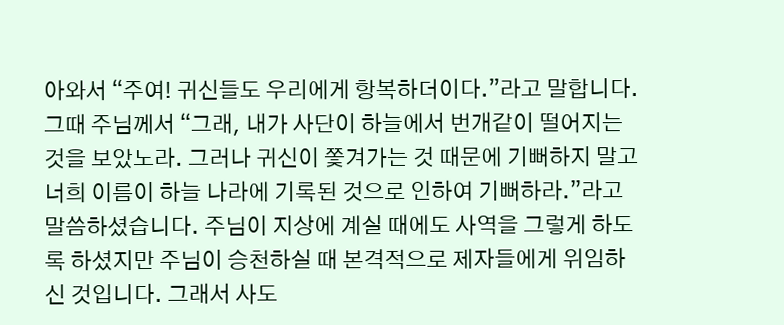아와서 “주여! 귀신들도 우리에게 항복하더이다.”라고 말합니다. 그때 주님께서 “그래, 내가 사단이 하늘에서 번개같이 떨어지는 것을 보았노라. 그러나 귀신이 쫓겨가는 것 때문에 기뻐하지 말고 너희 이름이 하늘 나라에 기록된 것으로 인하여 기뻐하라.”라고 말씀하셨습니다. 주님이 지상에 계실 때에도 사역을 그렇게 하도록 하셨지만 주님이 승천하실 때 본격적으로 제자들에게 위임하신 것입니다. 그래서 사도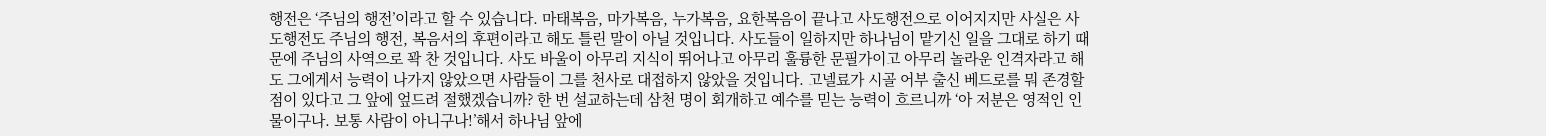행전은 ‘주님의 행전’이라고 할 수 있습니다. 마태복음, 마가복음, 누가복음, 요한복음이 끝나고 사도행전으로 이어지지만 사실은 사도행전도 주님의 행전, 복음서의 후편이라고 해도 틀린 말이 아닐 것입니다. 사도들이 일하지만 하나님이 맡기신 일을 그대로 하기 때문에 주님의 사역으로 꽉 찬 것입니다. 사도 바울이 아무리 지식이 뛰어나고 아무리 훌륭한 문필가이고 아무리 놀라운 인격자라고 해도 그에게서 능력이 나가지 않았으면 사람들이 그를 천사로 대접하지 않았을 것입니다. 고넬료가 시골 어부 출신 베드로를 뭐 존경할 점이 있다고 그 앞에 엎드려 절했겠습니까? 한 번 설교하는데 삼천 명이 회개하고 예수를 믿는 능력이 흐르니까 ‘아 저분은 영적인 인물이구나. 보통 사람이 아니구나!’해서 하나님 앞에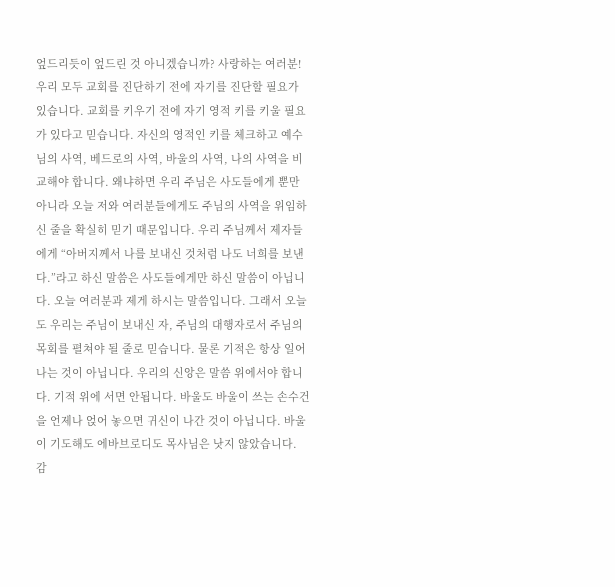엎드리듯이 엎드린 것 아니겠습니까? 사랑하는 여러분! 우리 모두 교회를 진단하기 전에 자기를 진단할 필요가 있습니다. 교회를 키우기 전에 자기 영적 키를 키울 필요가 있다고 믿습니다. 자신의 영적인 키를 체크하고 예수님의 사역, 베드로의 사역, 바울의 사역, 나의 사역을 비교해야 합니다. 왜냐하면 우리 주님은 사도들에게 뿐만 아니라 오늘 저와 여러분들에게도 주님의 사역을 위임하신 줄을 확실히 믿기 때문입니다. 우리 주님께서 제자들에게 “아버지께서 나를 보내신 것처럼 나도 너희를 보낸다.”라고 하신 말씀은 사도들에게만 하신 말씀이 아닙니다. 오늘 여러분과 제게 하시는 말씀입니다. 그래서 오늘도 우리는 주님이 보내신 자, 주님의 대행자로서 주님의 목회를 펼쳐야 될 줄로 믿습니다. 물론 기적은 항상 일어나는 것이 아닙니다. 우리의 신앙은 말씀 위에서야 합니다. 기적 위에 서면 안됩니다. 바울도 바울이 쓰는 손수건을 언제나 얹어 놓으면 귀신이 나간 것이 아닙니다. 바울이 기도해도 에바브로디도 목사님은 낫지 않았습니다. 감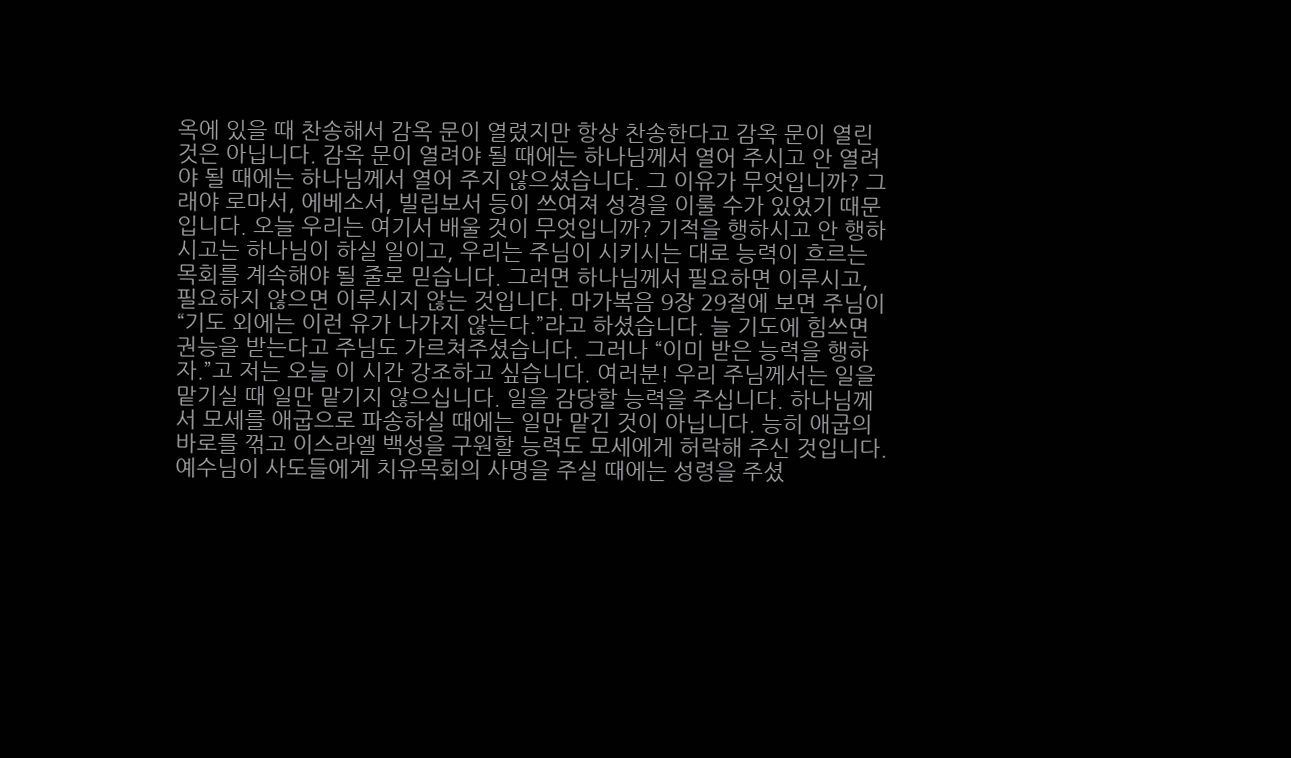옥에 있을 때 찬송해서 감옥 문이 열렸지만 항상 찬송한다고 감옥 문이 열린 것은 아닙니다. 감옥 문이 열려야 될 때에는 하나님께서 열어 주시고 안 열려야 될 때에는 하나님께서 열어 주지 않으셨습니다. 그 이유가 무엇입니까? 그래야 로마서, 에베소서, 빌립보서 등이 쓰여져 성경을 이룰 수가 있었기 때문입니다. 오늘 우리는 여기서 배울 것이 무엇입니까? 기적을 행하시고 안 행하시고는 하나님이 하실 일이고, 우리는 주님이 시키시는 대로 능력이 흐르는 목회를 계속해야 될 줄로 믿습니다. 그러면 하나님께서 필요하면 이루시고, 필요하지 않으면 이루시지 않는 것입니다. 마가복음 9장 29절에 보면 주님이 “기도 외에는 이런 유가 나가지 않는다.”라고 하셨습니다. 늘 기도에 힘쓰면 권능을 받는다고 주님도 가르쳐주셨습니다. 그러나 “이미 받은 능력을 행하자.”고 저는 오늘 이 시간 강조하고 싶습니다. 여러분! 우리 주님께서는 일을 맡기실 때 일만 맡기지 않으십니다. 일을 감당할 능력을 주십니다. 하나님께서 모세를 애굽으로 파송하실 때에는 일만 맡긴 것이 아닙니다. 능히 애굽의 바로를 꺾고 이스라엘 백성을 구원할 능력도 모세에게 허락해 주신 것입니다. 예수님이 사도들에게 치유목회의 사명을 주실 때에는 성령을 주셨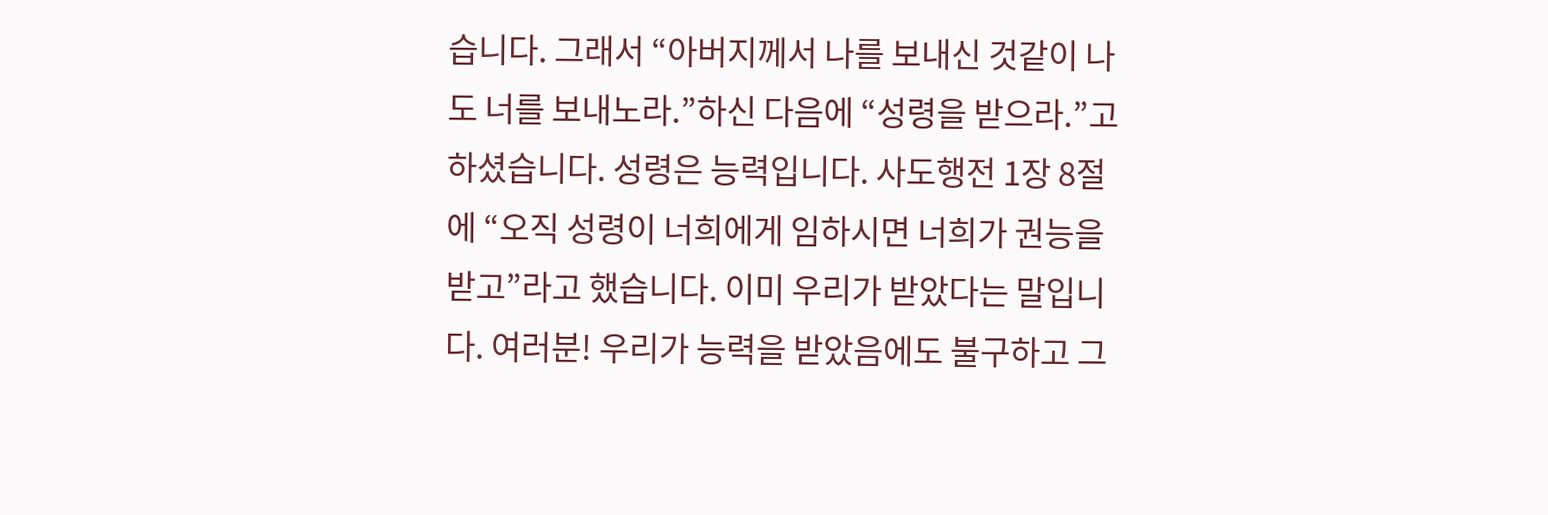습니다. 그래서 “아버지께서 나를 보내신 것같이 나도 너를 보내노라.”하신 다음에 “성령을 받으라.”고 하셨습니다. 성령은 능력입니다. 사도행전 1장 8절에 “오직 성령이 너희에게 임하시면 너희가 권능을 받고”라고 했습니다. 이미 우리가 받았다는 말입니다. 여러분! 우리가 능력을 받았음에도 불구하고 그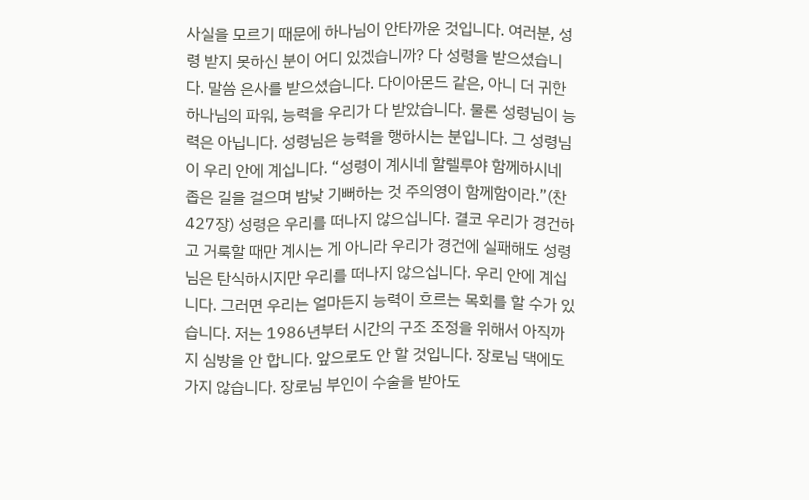사실을 모르기 때문에 하나님이 안타까운 것입니다. 여러분, 성령 받지 못하신 분이 어디 있겠습니까? 다 성령을 받으셨습니다. 말씀 은사를 받으셨습니다. 다이아몬드 같은, 아니 더 귀한 하나님의 파워, 능력을 우리가 다 받았습니다. 물론 성령님이 능력은 아닙니다. 성령님은 능력을 행하시는 분입니다. 그 성령님이 우리 안에 계십니다. “성령이 계시네 할렐루야 함께하시네 좁은 길을 걸으며 밤낮 기뻐하는 것 주의영이 함께함이라.”(찬 427장) 성령은 우리를 떠나지 않으십니다. 결코 우리가 경건하고 거룩할 때만 계시는 게 아니라 우리가 경건에 실패해도 성령님은 탄식하시지만 우리를 떠나지 않으십니다. 우리 안에 계십니다. 그러면 우리는 얼마든지 능력이 흐르는 목회를 할 수가 있습니다. 저는 1986년부터 시간의 구조 조정을 위해서 아직까지 심방을 안 합니다. 앞으로도 안 할 것입니다. 장로님 댁에도 가지 않습니다. 장로님 부인이 수술을 받아도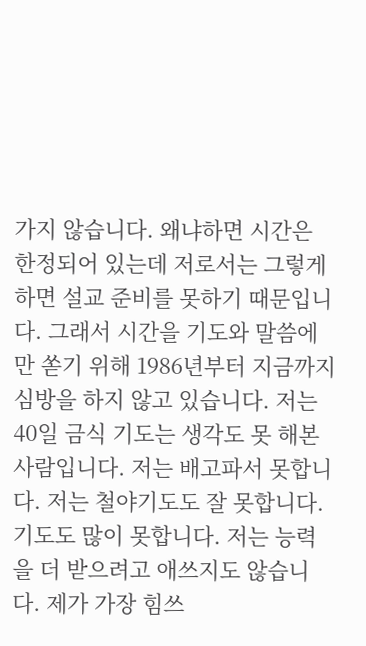가지 않습니다. 왜냐하면 시간은 한정되어 있는데 저로서는 그렇게 하면 설교 준비를 못하기 때문입니다. 그래서 시간을 기도와 말씀에만 쏟기 위해 1986년부터 지금까지 심방을 하지 않고 있습니다. 저는 40일 금식 기도는 생각도 못 해본 사람입니다. 저는 배고파서 못합니다. 저는 철야기도도 잘 못합니다. 기도도 많이 못합니다. 저는 능력을 더 받으려고 애쓰지도 않습니다. 제가 가장 힘쓰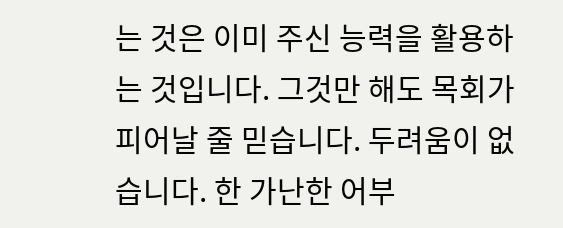는 것은 이미 주신 능력을 활용하는 것입니다. 그것만 해도 목회가 피어날 줄 믿습니다. 두려움이 없습니다. 한 가난한 어부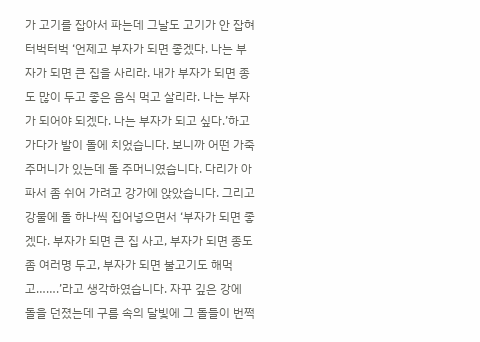가 고기를 잡아서 파는데 그날도 고기가 안 잡혀 터벅터벅 ‘언제고 부자가 되면 좋겠다. 나는 부자가 되면 큰 집을 사리라. 내가 부자가 되면 종도 많이 두고 좋은 음식 먹고 살리라. 나는 부자가 되어야 되겠다. 나는 부자가 되고 싶다.’하고 가다가 발이 돌에 치었습니다. 보니까 어떤 가죽 주머니가 있는데 돌 주머니였습니다. 다리가 아파서 좀 쉬어 가려고 강가에 앉았습니다. 그리고 강물에 돌 하나씩 집어넣으면서 ‘부자가 되면 좋겠다. 부자가 되면 큰 집 사고, 부자가 되면 종도 좀 여러명 두고, 부자가 되면 불고기도 해먹고…….’라고 생각하였습니다. 자꾸 깊은 강에 돌을 던졌는데 구름 속의 달빛에 그 돌들이 번쩍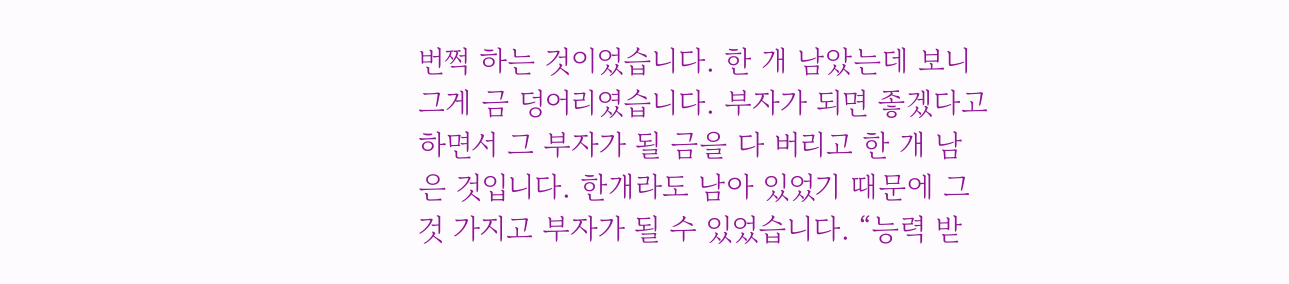번쩍 하는 것이었습니다. 한 개 남았는데 보니 그게 금 덩어리였습니다. 부자가 되면 좋겠다고 하면서 그 부자가 될 금을 다 버리고 한 개 남은 것입니다. 한개라도 남아 있었기 때문에 그것 가지고 부자가 될 수 있었습니다. “능력 받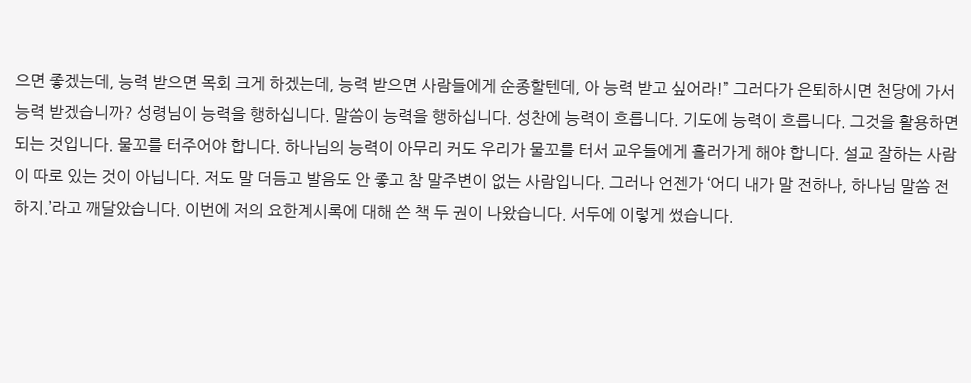으면 좋겠는데, 능력 받으면 목회 크게 하겠는데, 능력 받으면 사람들에게 순종할텐데, 아 능력 받고 싶어라!” 그러다가 은퇴하시면 천당에 가서 능력 받겠습니까? 성령님이 능력을 행하십니다. 말씀이 능력을 행하십니다. 성찬에 능력이 흐릅니다. 기도에 능력이 흐릅니다. 그것을 활용하면 되는 것입니다. 물꼬를 터주어야 합니다. 하나님의 능력이 아무리 커도 우리가 물꼬를 터서 교우들에게 흘러가게 해야 합니다. 설교 잘하는 사람이 따로 있는 것이 아닙니다. 저도 말 더듬고 발음도 안 좋고 참 말주변이 없는 사람입니다. 그러나 언젠가 ‘어디 내가 말 전하나, 하나님 말씀 전하지.’라고 깨달았습니다. 이번에 저의 요한계시록에 대해 쓴 책 두 권이 나왔습니다. 서두에 이렇게 썼습니다.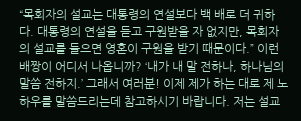“목회자의 설교는 대통령의 연설보다 백 배로 더 귀하다. 대통령의 연설을 듣고 구원받을 자 없지만, 목회자의 설교를 들으면 영혼이 구원을 받기 때문이다.” 이런 배짱이 어디서 나옵니까? ‘내가 내 말 전하나, 하나님의 말씀 전하지.’ 그래서 여러분! 이제 제가 하는 대로 제 노하우를 말씀드리는데 참고하시기 바랍니다. 저는 설교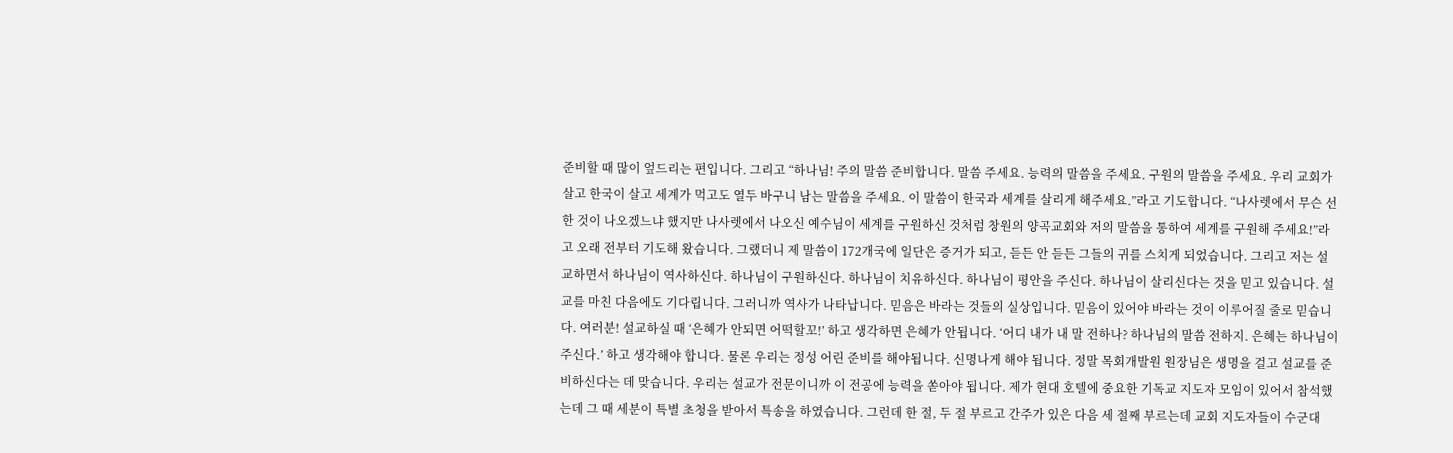준비할 때 많이 엎드리는 편입니다. 그리고 “하나님! 주의 말씀 준비합니다. 말씀 주세요. 능력의 말씀을 주세요. 구원의 말씀을 주세요. 우리 교회가 살고 한국이 살고 세계가 먹고도 열두 바구니 남는 말씀을 주세요. 이 말씀이 한국과 세계를 살리게 해주세요.”라고 기도합니다. “나사렛에서 무슨 선한 것이 나오겠느냐 했지만 나사렛에서 나오신 예수님이 세계를 구원하신 것처럼 창원의 양곡교회와 저의 말씀을 통하여 세계를 구원해 주세요!”라고 오래 전부터 기도해 왔습니다. 그랬더니 제 말씀이 172개국에 일단은 증거가 되고, 듣든 안 듣든 그들의 귀를 스치게 되었습니다. 그리고 저는 설교하면서 하나님이 역사하신다. 하나님이 구원하신다. 하나님이 치유하신다. 하나님이 평안을 주신다. 하나님이 살리신다는 것을 믿고 있습니다. 설교를 마친 다음에도 기다립니다. 그러니까 역사가 나타납니다. 믿음은 바라는 것들의 실상입니다. 믿음이 있어야 바라는 것이 이루어질 줄로 믿습니다. 여러분! 설교하실 때 ‘은혜가 안되면 어떡할꼬!’ 하고 생각하면 은혜가 안됩니다. ‘어디 내가 내 말 전하나? 하나님의 말씀 전하지. 은혜는 하나님이 주신다.’ 하고 생각해야 합니다. 물론 우리는 정성 어린 준비를 해야됩니다. 신명나게 해야 됩니다. 정말 목회개발원 원장님은 생명을 걸고 설교를 준비하신다는 데 맞습니다. 우리는 설교가 전문이니까 이 전공에 능력을 쏟아야 됩니다. 제가 현대 호텔에 중요한 기독교 지도자 모임이 있어서 참석했는데 그 때 세분이 특별 초청을 받아서 특송을 하였습니다. 그런데 한 절, 두 절 부르고 간주가 있은 다음 세 절째 부르는데 교회 지도자들이 수군대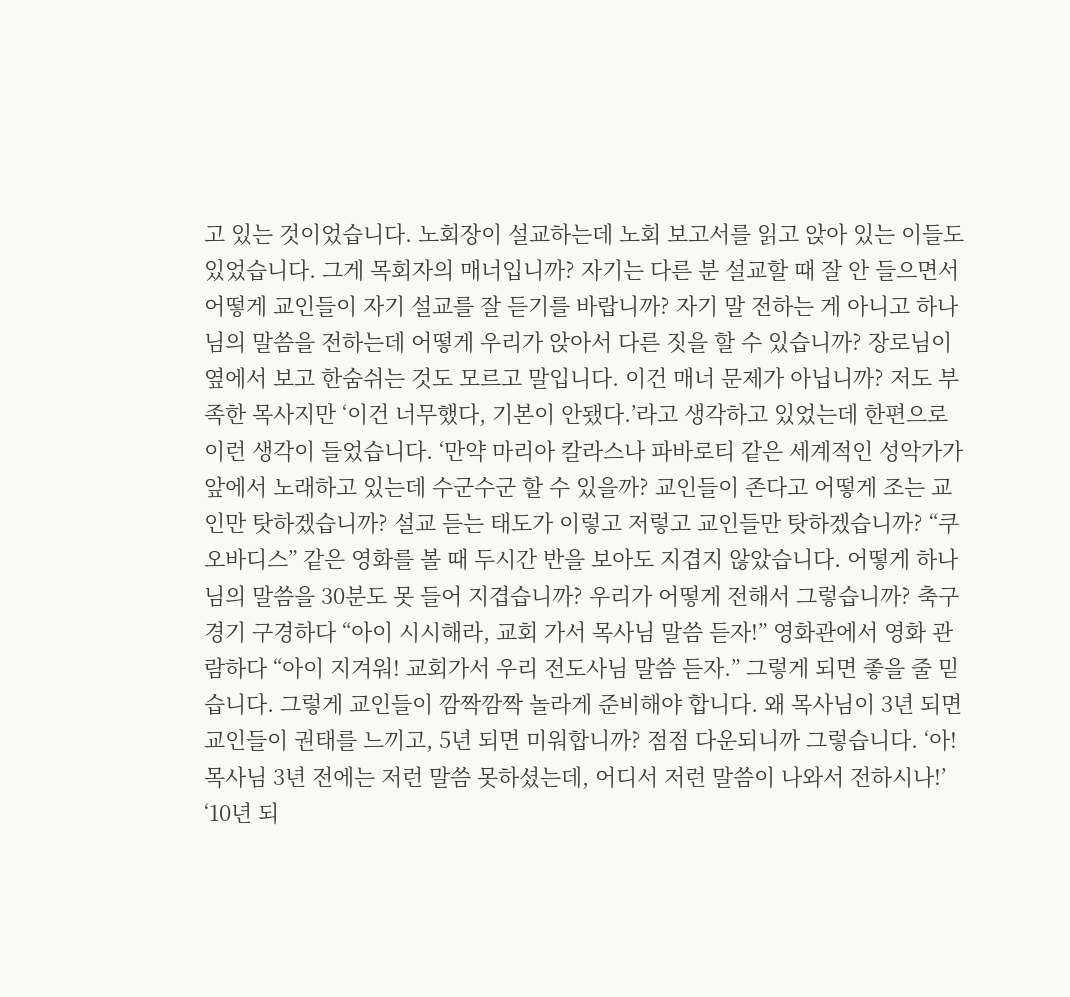고 있는 것이었습니다. 노회장이 설교하는데 노회 보고서를 읽고 앉아 있는 이들도 있었습니다. 그게 목회자의 매너입니까? 자기는 다른 분 설교할 때 잘 안 들으면서 어떻게 교인들이 자기 설교를 잘 듣기를 바랍니까? 자기 말 전하는 게 아니고 하나님의 말씀을 전하는데 어떻게 우리가 앉아서 다른 짓을 할 수 있습니까? 장로님이 옆에서 보고 한숨쉬는 것도 모르고 말입니다. 이건 매너 문제가 아닙니까? 저도 부족한 목사지만 ‘이건 너무했다, 기본이 안됐다.’라고 생각하고 있었는데 한편으로 이런 생각이 들었습니다. ‘만약 마리아 칼라스나 파바로티 같은 세계적인 성악가가 앞에서 노래하고 있는데 수군수군 할 수 있을까? 교인들이 존다고 어떻게 조는 교인만 탓하겠습니까? 설교 듣는 태도가 이렇고 저렇고 교인들만 탓하겠습니까? “쿠오바디스” 같은 영화를 볼 때 두시간 반을 보아도 지겹지 않았습니다. 어떻게 하나님의 말씀을 30분도 못 들어 지겹습니까? 우리가 어떻게 전해서 그렇습니까? 축구경기 구경하다 “아이 시시해라, 교회 가서 목사님 말씀 듣자!” 영화관에서 영화 관람하다 “아이 지겨워! 교회가서 우리 전도사님 말씀 듣자.” 그렇게 되면 좋을 줄 믿습니다. 그렇게 교인들이 깜짝깜짝 놀라게 준비해야 합니다. 왜 목사님이 3년 되면 교인들이 권태를 느끼고, 5년 되면 미워합니까? 점점 다운되니까 그렇습니다. ‘아! 목사님 3년 전에는 저런 말씀 못하셨는데, 어디서 저런 말씀이 나와서 전하시나!’ ‘10년 되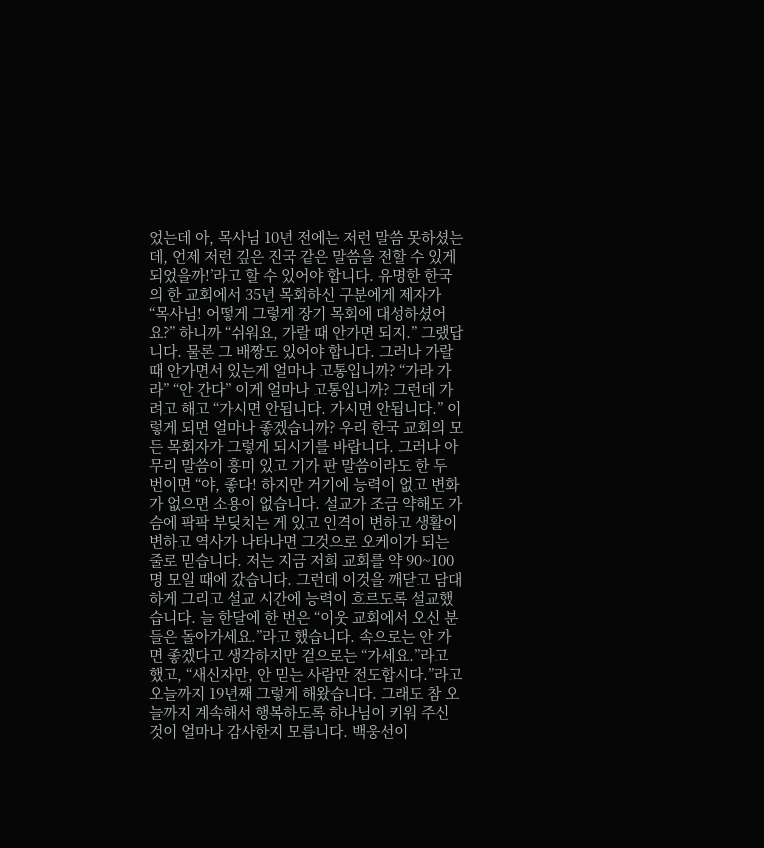었는데 아, 목사님 10년 전에는 저런 말씀 못하셨는데, 언제 저런 깊은 진국 같은 말씀을 전할 수 있게 되었을까!’라고 할 수 있어야 합니다. 유명한 한국의 한 교회에서 35년 목회하신 구분에게 제자가 “목사님! 어떻게 그렇게 장기 목회에 대성하셨어요?” 하니까 “쉬워요, 가랄 때 안가면 되지.” 그랬답니다. 물론 그 배짱도 있어야 합니다. 그러나 가랄 때 안가면서 있는게 얼마나 고통입니까? “가라 가라” “안 간다” 이게 얼마나 고통입니까? 그런데 가려고 해고 “가시면 안됩니다. 가시면 안됩니다.” 이렇게 되면 얼마나 좋겠습니까? 우리 한국 교회의 모든 목회자가 그렇게 되시기를 바랍니다. 그러나 아무리 말씀이 흥미 있고 기가 판 말씀이라도 한 두 번이면 “야, 좋다! 하지만 거기에 능력이 없고 변화가 없으면 소용이 없습니다. 설교가 조금 약해도 가슴에 팍팍 부딪치는 게 있고 인격이 변하고 생활이 변하고 역사가 나타나면 그것으로 오케이가 되는 줄로 믿습니다. 저는 지금 저희 교회를 약 90~100명 모일 때에 갔습니다. 그런데 이것을 깨닫고 담대하게 그리고 설교 시간에 능력이 흐르도록 설교했습니다. 늘 한달에 한 번은 “이웃 교회에서 오신 분들은 돌아가세요.”라고 했습니다. 속으로는 안 가면 좋겠다고 생각하지만 겉으로는 “가세요.”라고 했고, “새신자만, 안 믿는 사람만 전도합시다.”라고 오늘까지 19년째 그렇게 해왔습니다. 그래도 참 오늘까지 계속해서 행복하도록 하나님이 키워 주신 것이 얼마나 감사한지 모릅니다. 백웅선이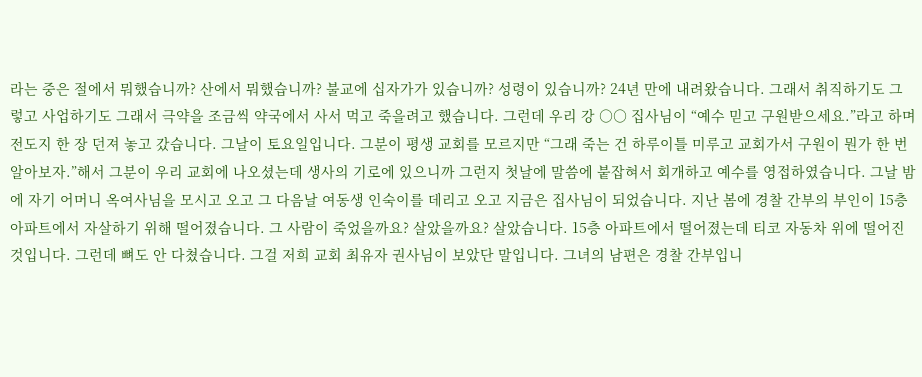라는 중은 절에서 뭐했습니까? 산에서 뭐했습니까? 불교에 십자가가 있습니까? 성령이 있습니까? 24년 만에 내려왔습니다. 그래서 취직하기도 그렇고 사업하기도 그래서 극약을 조금씩 약국에서 사서 먹고 죽을려고 했습니다. 그런데 우리 강 ○○ 집사님이 “예수 믿고 구원받으세요.”라고 하며 전도지 한 장 던져 놓고 갔습니다. 그날이 토요일입니다. 그분이 평생 교회를 모르지만 “그래 죽는 건 하루이틀 미루고 교회가서 구원이 뭔가 한 번 알아보자.”해서 그분이 우리 교회에 나오셨는데 생사의 기로에 있으니까 그런지 첫날에 말씀에 붙잡혀서 회개하고 예수를 영접하였습니다. 그날 밤에 자기 어머니 옥여사님을 모시고 오고 그 다음날 여동생 인숙이를 데리고 오고 지금은 집사님이 되었습니다. 지난 봄에 경찰 간부의 부인이 15층 아파트에서 자살하기 위해 떨어졌습니다. 그 사람이 죽었을까요? 살았을까요? 살았습니다. 15층 아파트에서 떨어졌는데 티코 자동차 위에 떨어진 것입니다. 그런데 뼈도 안 다쳤습니다. 그걸 저희 교회 최유자 권사님이 보았단 말입니다. 그녀의 남편은 경찰 간부입니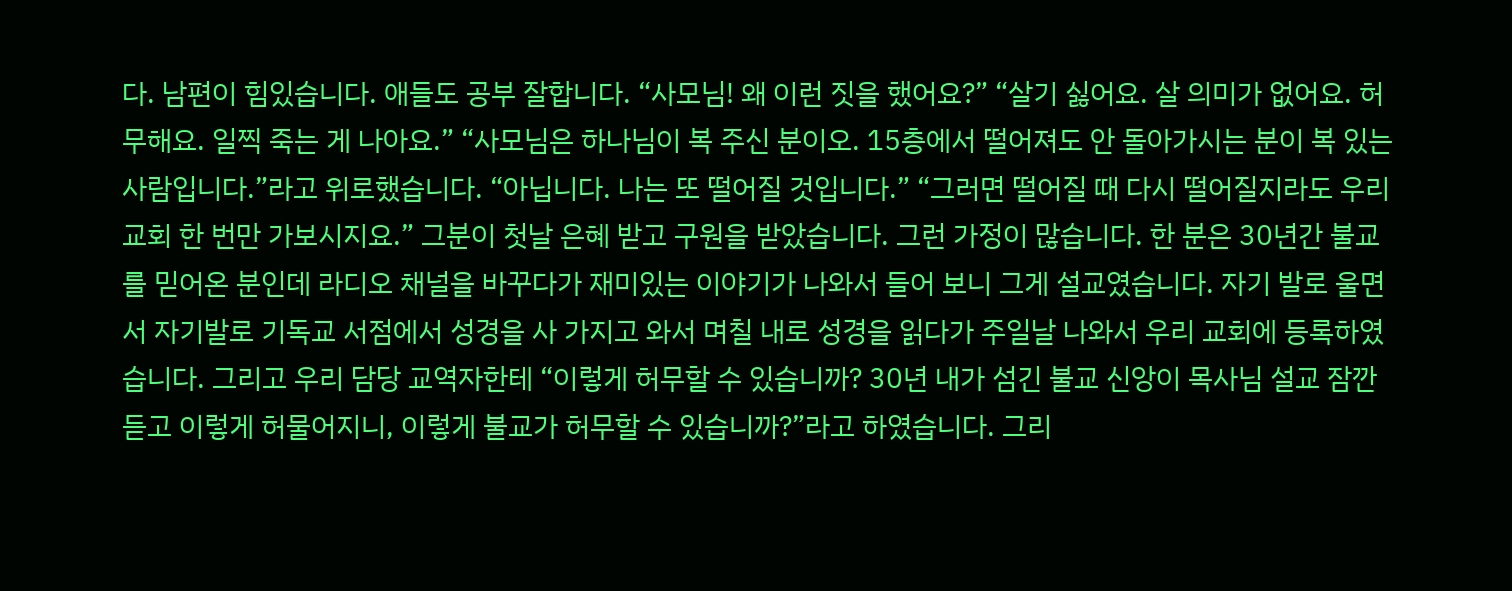다. 남편이 힘있습니다. 애들도 공부 잘합니다. “사모님! 왜 이런 짓을 했어요?” “살기 싫어요. 살 의미가 없어요. 허무해요. 일찍 죽는 게 나아요.” “사모님은 하나님이 복 주신 분이오. 15층에서 떨어져도 안 돌아가시는 분이 복 있는 사람입니다.”라고 위로했습니다. “아닙니다. 나는 또 떨어질 것입니다.” “그러면 떨어질 때 다시 떨어질지라도 우리 교회 한 번만 가보시지요.” 그분이 첫날 은혜 받고 구원을 받았습니다. 그런 가정이 많습니다. 한 분은 30년간 불교를 믿어온 분인데 라디오 채널을 바꾸다가 재미있는 이야기가 나와서 들어 보니 그게 설교였습니다. 자기 발로 울면서 자기발로 기독교 서점에서 성경을 사 가지고 와서 며칠 내로 성경을 읽다가 주일날 나와서 우리 교회에 등록하였습니다. 그리고 우리 담당 교역자한테 “이렇게 허무할 수 있습니까? 30년 내가 섬긴 불교 신앙이 목사님 설교 잠깐 듣고 이렇게 허물어지니, 이렇게 불교가 허무할 수 있습니까?”라고 하였습니다. 그리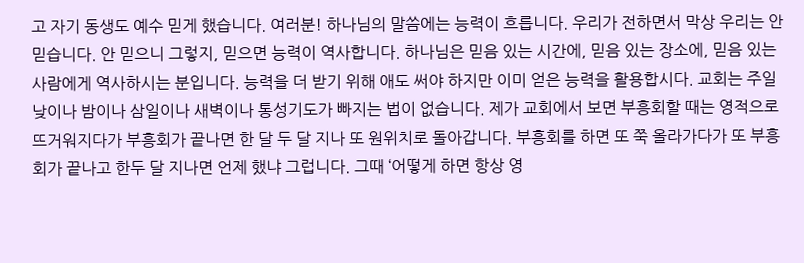고 자기 동생도 예수 믿게 했습니다. 여러분! 하나님의 말씀에는 능력이 흐릅니다. 우리가 전하면서 막상 우리는 안 믿습니다. 안 믿으니 그렇지, 믿으면 능력이 역사합니다. 하나님은 믿음 있는 시간에, 믿음 있는 장소에, 믿음 있는 사람에게 역사하시는 분입니다. 능력을 더 받기 위해 애도 써야 하지만 이미 얻은 능력을 활용합시다. 교회는 주일 낮이나 밤이나 삼일이나 새벽이나 통성기도가 빠지는 법이 없습니다. 제가 교회에서 보면 부흥회할 때는 영적으로 뜨거워지다가 부흥회가 끝나면 한 달 두 달 지나 또 원위치로 돌아갑니다. 부흥회를 하면 또 쭉 올라가다가 또 부흥회가 끝나고 한두 달 지나면 언제 했냐 그럽니다. 그때 ‘어떻게 하면 항상 영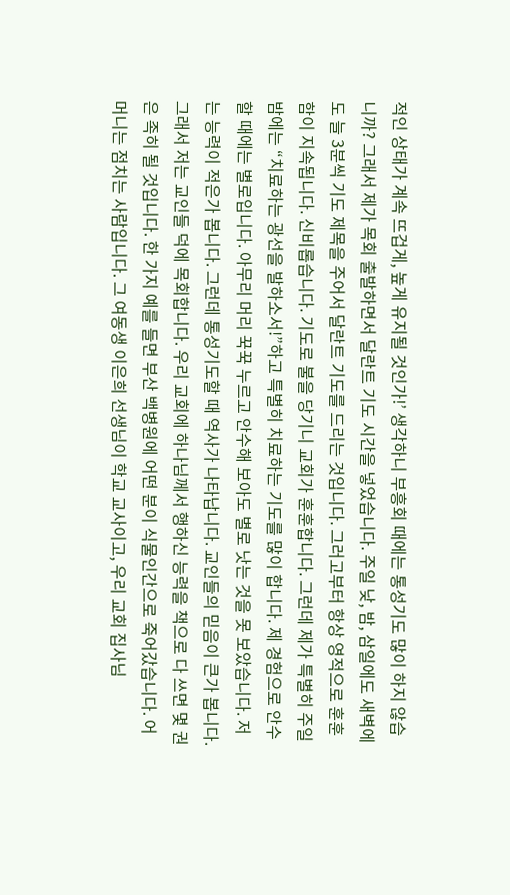적인 상태가 계속 뜨겁게, 높게 유지될 것인가!’ 생각하니 부흥회 때에는 통성기도 많이 하지 않습니까? 그래서 제가 목회 출발하면서 달란트 기도 시간을 넣었습니다. 주일 낮, 밤, 삼일에도 새벽에도 늘 3분씩 기도 제목을 주어서 달란트 기도를 드리는 것입니다. 그러고부터 항상 영적으로 훈훈함이 지속됩니다. 신비롭습니다. 기도로 불을 당기니 교회가 훈훈합니다. 그런데 제가 특별히 주일 밤에는 “치료하는 광선을 발하소서!”하고 특별히 치료하는 기도를 많이 합니다. 제 경험으로 안수할 때에는 별로입니다. 아무리 머리 꾹꾹 누르고 안수해 보아도 별로 낫는 것을 못 보았습니다. 저는 능력이 적은가 봅니다. 그런데 통성기도할 때 역사가 나타납니다. 교인들의 믿음이 큰가 봅니다. 그래서 저는 교인들 덕에 목회합니다. 우리 교회에 하나님께서 행하신 능력을 책으로 다 쓰면 몇 권은 족히 될 것입니다. 한 가지 예를 들면 부산 백병원에 어떤 분이 식물인간으로 죽어갔습니다. 어머니는 점치는 사람입니다. 그 여동생 이은희 선생님이 학교 교사이고, 우리 교회 집사님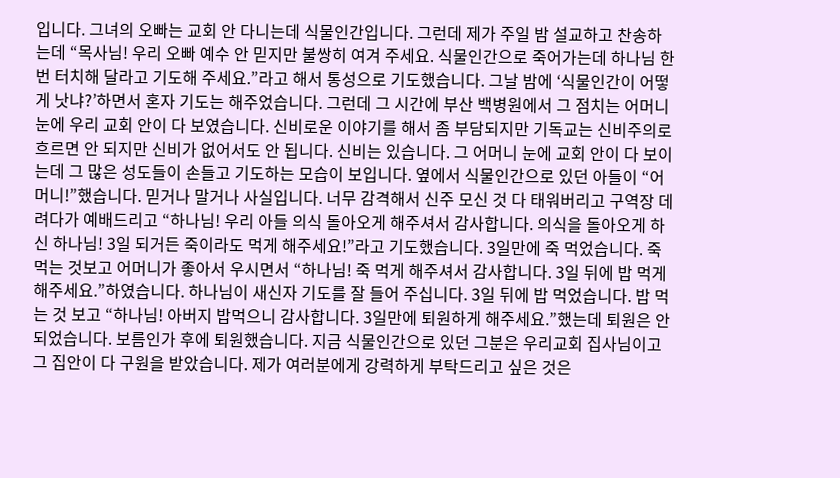입니다. 그녀의 오빠는 교회 안 다니는데 식물인간입니다. 그런데 제가 주일 밤 설교하고 찬송하는데 “목사님! 우리 오빠 예수 안 믿지만 불쌍히 여겨 주세요. 식물인간으로 죽어가는데 하나님 한번 터치해 달라고 기도해 주세요.”라고 해서 통성으로 기도했습니다. 그날 밤에 ‘식물인간이 어떻게 낫냐?’하면서 혼자 기도는 해주었습니다. 그런데 그 시간에 부산 백병원에서 그 점치는 어머니 눈에 우리 교회 안이 다 보였습니다. 신비로운 이야기를 해서 좀 부담되지만 기독교는 신비주의로 흐르면 안 되지만 신비가 없어서도 안 됩니다. 신비는 있습니다. 그 어머니 눈에 교회 안이 다 보이는데 그 많은 성도들이 손들고 기도하는 모습이 보입니다. 옆에서 식물인간으로 있던 아들이 “어머니!”했습니다. 믿거나 말거나 사실입니다. 너무 감격해서 신주 모신 것 다 태워버리고 구역장 데려다가 예배드리고 “하나님! 우리 아들 의식 돌아오게 해주셔서 감사합니다. 의식을 돌아오게 하신 하나님! 3일 되거든 죽이라도 먹게 해주세요!”라고 기도했습니다. 3일만에 죽 먹었습니다. 죽 먹는 것보고 어머니가 좋아서 우시면서 “하나님! 죽 먹게 해주셔서 감사합니다. 3일 뒤에 밥 먹게 해주세요.”하였습니다. 하나님이 새신자 기도를 잘 들어 주십니다. 3일 뒤에 밥 먹었습니다. 밥 먹는 것 보고 “하나님! 아버지 밥먹으니 감사합니다. 3일만에 퇴원하게 해주세요.”했는데 퇴원은 안 되었습니다. 보름인가 후에 퇴원했습니다. 지금 식물인간으로 있던 그분은 우리교회 집사님이고 그 집안이 다 구원을 받았습니다. 제가 여러분에게 강력하게 부탁드리고 싶은 것은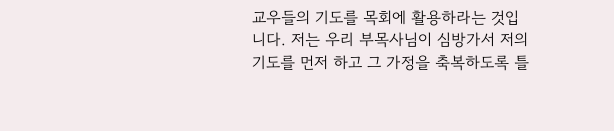교우들의 기도를 목회에 활용하라는 것입니다. 저는 우리 부목사님이 심방가서 저의 기도를 먼저 하고 그 가정을 축복하도록 틀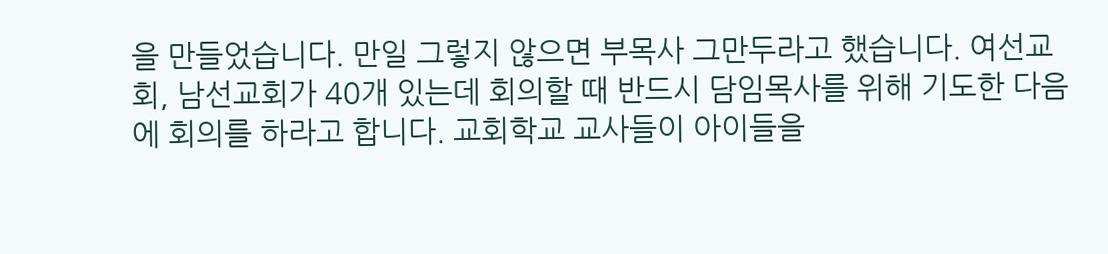을 만들었습니다. 만일 그렇지 않으면 부목사 그만두라고 했습니다. 여선교회, 남선교회가 40개 있는데 회의할 때 반드시 담임목사를 위해 기도한 다음에 회의를 하라고 합니다. 교회학교 교사들이 아이들을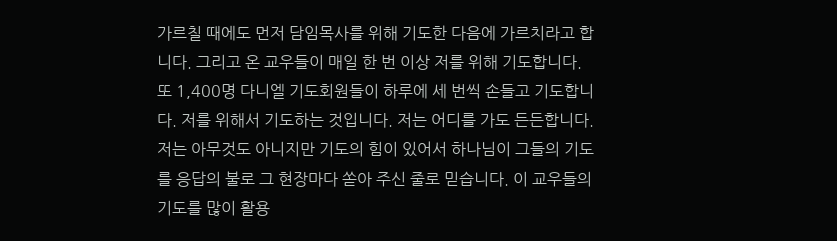가르칠 때에도 먼저 담임목사를 위해 기도한 다음에 가르치라고 합니다. 그리고 온 교우들이 매일 한 번 이상 저를 위해 기도합니다. 또 1,400명 다니엘 기도회원들이 하루에 세 번씩 손들고 기도합니다. 저를 위해서 기도하는 것입니다. 저는 어디를 가도 든든합니다. 저는 아무것도 아니지만 기도의 힘이 있어서 하나님이 그들의 기도를 응답의 불로 그 현장마다 쏟아 주신 줄로 믿습니다. 이 교우들의 기도를 많이 활용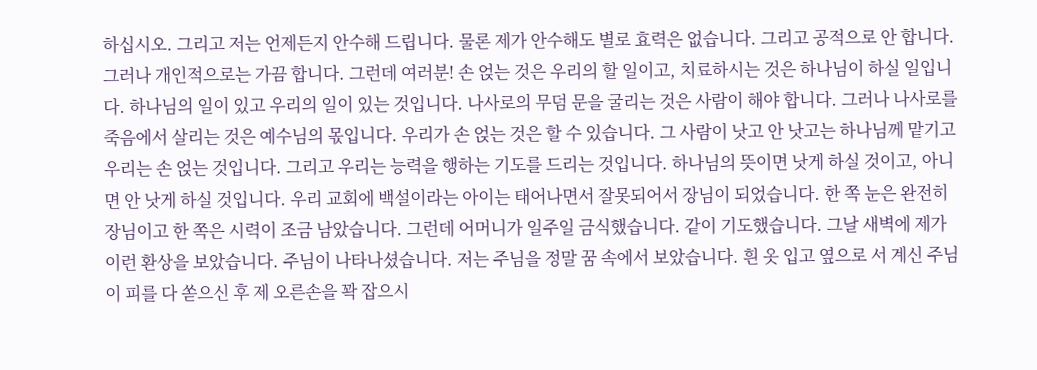하십시오. 그리고 저는 언제든지 안수해 드립니다. 물론 제가 안수해도 별로 효력은 없습니다. 그리고 공적으로 안 합니다. 그러나 개인적으로는 가끔 합니다. 그런데 여러분! 손 얹는 것은 우리의 할 일이고, 치료하시는 것은 하나님이 하실 일입니다. 하나님의 일이 있고 우리의 일이 있는 것입니다. 나사로의 무덤 문을 굴리는 것은 사람이 해야 합니다. 그러나 나사로를 죽음에서 살리는 것은 예수님의 몫입니다. 우리가 손 얹는 것은 할 수 있습니다. 그 사람이 낫고 안 낫고는 하나님께 맡기고 우리는 손 얹는 것입니다. 그리고 우리는 능력을 행하는 기도를 드리는 것입니다. 하나님의 뜻이면 낫게 하실 것이고, 아니면 안 낫게 하실 것입니다. 우리 교회에 백설이라는 아이는 태어나면서 잘못되어서 장님이 되었습니다. 한 쪽 눈은 완전히 장님이고 한 쪽은 시력이 조금 남았습니다. 그런데 어머니가 일주일 금식했습니다. 같이 기도했습니다. 그날 새벽에 제가 이런 환상을 보았습니다. 주님이 나타나셨습니다. 저는 주님을 정말 꿈 속에서 보았습니다. 흰 옷 입고 옆으로 서 계신 주님이 피를 다 쏟으신 후 제 오른손을 꽉 잡으시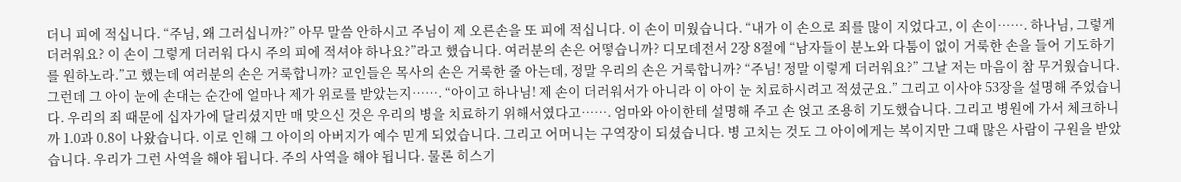더니 피에 적십니다. “주님, 왜 그러십니까?” 아무 말씀 안하시고 주님이 제 오른손을 또 피에 적십니다. 이 손이 미웠습니다. “내가 이 손으로 죄를 많이 지었다고, 이 손이……. 하나님, 그렇게 더러워요? 이 손이 그렇게 더러워 다시 주의 피에 적셔야 하나요?”라고 했습니다. 여러분의 손은 어떻습니까? 디모데전서 2장 8절에 “남자들이 분노와 다툼이 없이 거룩한 손을 들어 기도하기를 원하노라.”고 했는데 여러분의 손은 거룩합니까? 교인들은 목사의 손은 거룩한 줄 아는데, 정말 우리의 손은 거룩합니까? “주님! 정말 이렇게 더러워요?” 그날 저는 마음이 참 무거웠습니다. 그런데 그 아이 눈에 손대는 순간에 얼마나 제가 위로를 받았는지……. “아이고 하나님! 제 손이 더러워서가 아니라 이 아이 눈 치료하시려고 적셨군요.” 그리고 이사야 53장을 설명해 주었습니다. 우리의 죄 때문에 십자가에 달리셨지만 매 맞으신 것은 우리의 병을 치료하기 위해서였다고……. 엄마와 아이한테 설명해 주고 손 얹고 조용히 기도했습니다. 그리고 병원에 가서 체크하니까 1.0과 0.8이 나왔습니다. 이로 인해 그 아이의 아버지가 예수 믿게 되었습니다. 그리고 어머니는 구역장이 되셨습니다. 병 고치는 것도 그 아이에게는 복이지만 그때 많은 사람이 구원을 받았습니다. 우리가 그런 사역을 해야 됩니다. 주의 사역을 해야 됩니다. 물론 히스기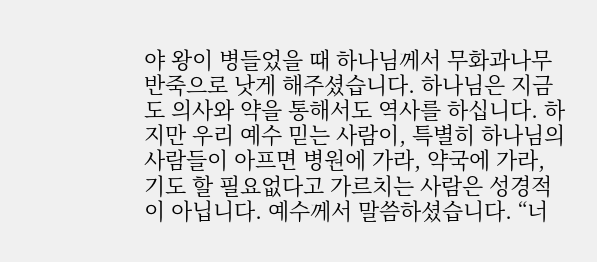야 왕이 병들었을 때 하나님께서 무화과나무 반죽으로 낫게 해주셨습니다. 하나님은 지금도 의사와 약을 통해서도 역사를 하십니다. 하지만 우리 예수 믿는 사람이, 특별히 하나님의 사람들이 아프면 병원에 가라, 약국에 가라, 기도 할 필요없다고 가르치는 사람은 성경적이 아닙니다. 예수께서 말씀하셨습니다. “너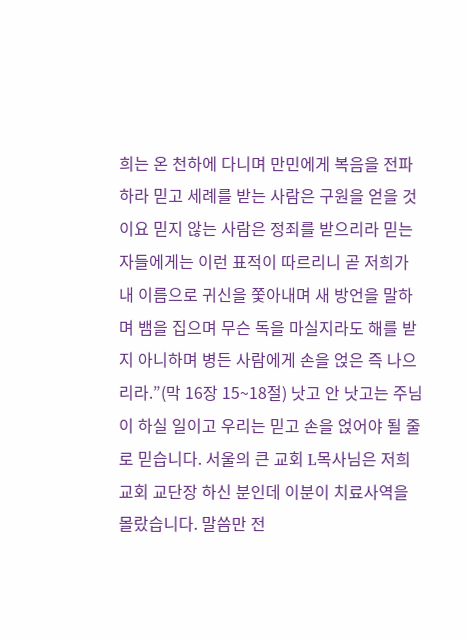희는 온 천하에 다니며 만민에게 복음을 전파하라 믿고 세례를 받는 사람은 구원을 얻을 것이요 믿지 않는 사람은 정죄를 받으리라 믿는 자들에게는 이런 표적이 따르리니 곧 저희가 내 이름으로 귀신을 쫓아내며 새 방언을 말하며 뱀을 집으며 무슨 독을 마실지라도 해를 받지 아니하며 병든 사람에게 손을 얹은 즉 나으리라.”(막 16장 15~18절) 낫고 안 낫고는 주님이 하실 일이고 우리는 믿고 손을 얹어야 될 줄로 믿습니다. 서울의 큰 교회 L목사님은 저희교회 교단장 하신 분인데 이분이 치료사역을 몰랐습니다. 말씀만 전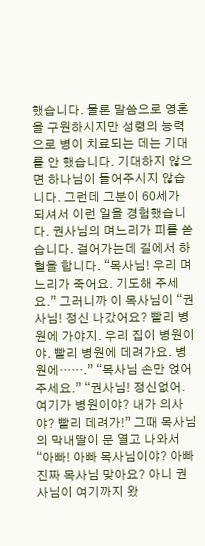했습니다. 물론 말씀으로 영혼을 구원하시지만 성령의 능력으로 병이 치료되는 데는 기대를 안 했습니다. 기대하지 않으면 하나님이 들어주시지 않습니다. 그런데 그분이 60세가 되셔서 이런 일을 경험했습니다. 권사님의 며느리가 피를 쏟습니다. 걸어가는데 길에서 하혈을 합니다. “목사님! 우리 며느리가 죽어요. 기도해 주세요.” 그러니까 이 목사님이 “권사님! 정신 나갔어요? 빨리 병원에 가야지. 우리 집이 병원이야. 빨리 병원에 데려가요. 병원에…….” “목사님 손만 얹어 주세요.” “권사님! 정신없어. 여기가 병원이야? 내가 의사야? 빨리 데려가!” 그때 목사님의 막내딸이 문 열고 나와서 “아빠! 아빠 목사님이야? 아빠 진짜 목사님 맞아요? 아니 권사님이 여기까지 왔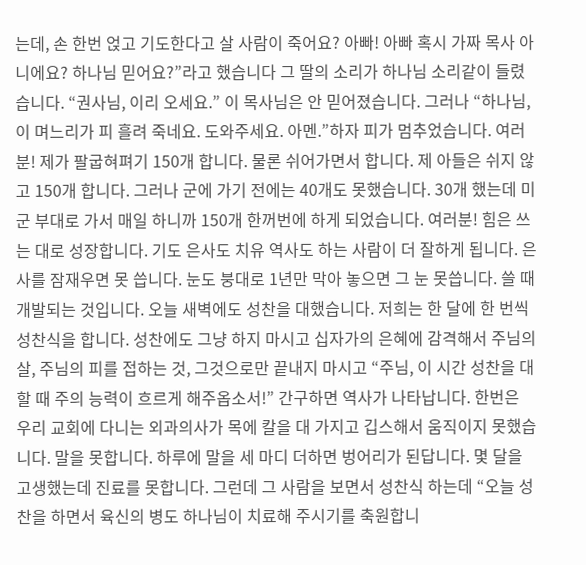는데, 손 한번 얹고 기도한다고 살 사람이 죽어요? 아빠! 아빠 혹시 가짜 목사 아니에요? 하나님 믿어요?”라고 했습니다 그 딸의 소리가 하나님 소리같이 들렸습니다. “권사님, 이리 오세요.” 이 목사님은 안 믿어졌습니다. 그러나 “하나님, 이 며느리가 피 흘려 죽네요. 도와주세요. 아멘.”하자 피가 멈추었습니다. 여러분! 제가 팔굽혀펴기 150개 합니다. 물론 쉬어가면서 합니다. 제 아들은 쉬지 않고 150개 합니다. 그러나 군에 가기 전에는 40개도 못했습니다. 30개 했는데 미군 부대로 가서 매일 하니까 150개 한꺼번에 하게 되었습니다. 여러분! 힘은 쓰는 대로 성장합니다. 기도 은사도 치유 역사도 하는 사람이 더 잘하게 됩니다. 은사를 잠재우면 못 씁니다. 눈도 붕대로 1년만 막아 놓으면 그 눈 못씁니다. 쓸 때 개발되는 것입니다. 오늘 새벽에도 성찬을 대했습니다. 저희는 한 달에 한 번씩 성찬식을 합니다. 성찬에도 그냥 하지 마시고 십자가의 은혜에 감격해서 주님의 살, 주님의 피를 접하는 것, 그것으로만 끝내지 마시고 “주님, 이 시간 성찬을 대할 때 주의 능력이 흐르게 해주옵소서!” 간구하면 역사가 나타납니다. 한번은 우리 교회에 다니는 외과의사가 목에 칼을 대 가지고 깁스해서 움직이지 못했습니다. 말을 못합니다. 하루에 말을 세 마디 더하면 벙어리가 된답니다. 몇 달을 고생했는데 진료를 못합니다. 그런데 그 사람을 보면서 성찬식 하는데 “오늘 성찬을 하면서 육신의 병도 하나님이 치료해 주시기를 축원합니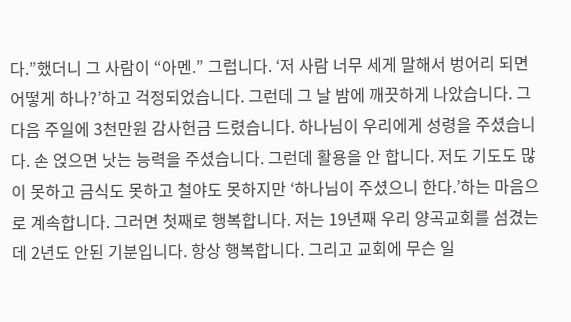다.”했더니 그 사람이 “아멘.” 그럽니다. ‘저 사람 너무 세게 말해서 벙어리 되면 어떻게 하나?’하고 걱정되었습니다. 그런데 그 날 밤에 깨끗하게 나았습니다. 그 다음 주일에 3천만원 감사헌금 드렸습니다. 하나님이 우리에게 성령을 주셨습니다. 손 얹으면 낫는 능력을 주셨습니다. 그런데 활용을 안 합니다. 저도 기도도 많이 못하고 금식도 못하고 철야도 못하지만 ‘하나님이 주셨으니 한다.’하는 마음으로 계속합니다. 그러면 첫째로 행복합니다. 저는 19년째 우리 양곡교회를 섬겼는데 2년도 안된 기분입니다. 항상 행복합니다. 그리고 교회에 무슨 일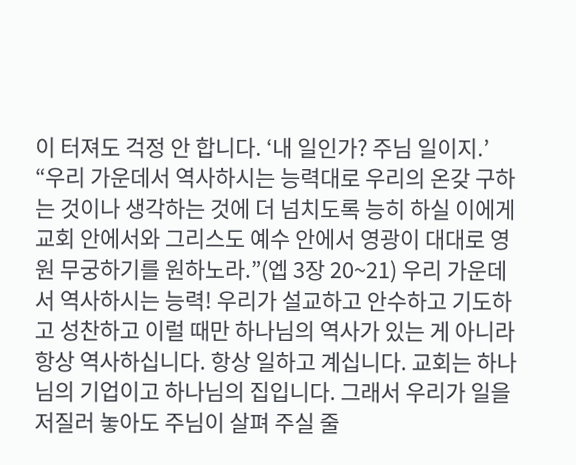이 터져도 걱정 안 합니다. ‘내 일인가? 주님 일이지.’ “우리 가운데서 역사하시는 능력대로 우리의 온갖 구하는 것이나 생각하는 것에 더 넘치도록 능히 하실 이에게 교회 안에서와 그리스도 예수 안에서 영광이 대대로 영원 무궁하기를 원하노라.”(엡 3장 20~21) 우리 가운데서 역사하시는 능력! 우리가 설교하고 안수하고 기도하고 성찬하고 이럴 때만 하나님의 역사가 있는 게 아니라 항상 역사하십니다. 항상 일하고 계십니다. 교회는 하나님의 기업이고 하나님의 집입니다. 그래서 우리가 일을 저질러 놓아도 주님이 살펴 주실 줄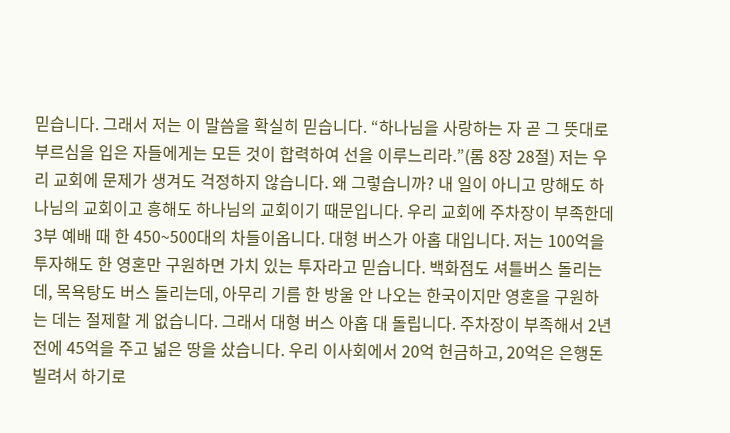믿습니다. 그래서 저는 이 말씀을 확실히 믿습니다. “하나님을 사랑하는 자 곧 그 뜻대로 부르심을 입은 자들에게는 모든 것이 합력하여 선을 이루느리라.”(롬 8장 28절) 저는 우리 교회에 문제가 생겨도 걱정하지 않습니다. 왜 그렇습니까? 내 일이 아니고 망해도 하나님의 교회이고 흥해도 하나님의 교회이기 때문입니다. 우리 교회에 주차장이 부족한데 3부 예배 때 한 450~500대의 차들이옵니다. 대형 버스가 아홉 대입니다. 저는 100억을 투자해도 한 영혼만 구원하면 가치 있는 투자라고 믿습니다. 백화점도 셔틀버스 돌리는데, 목욕탕도 버스 돌리는데, 아무리 기름 한 방울 안 나오는 한국이지만 영혼을 구원하는 데는 절제할 게 없습니다. 그래서 대형 버스 아홉 대 돌립니다. 주차장이 부족해서 2년 전에 45억을 주고 넓은 땅을 샀습니다. 우리 이사회에서 20억 헌금하고, 20억은 은행돈 빌려서 하기로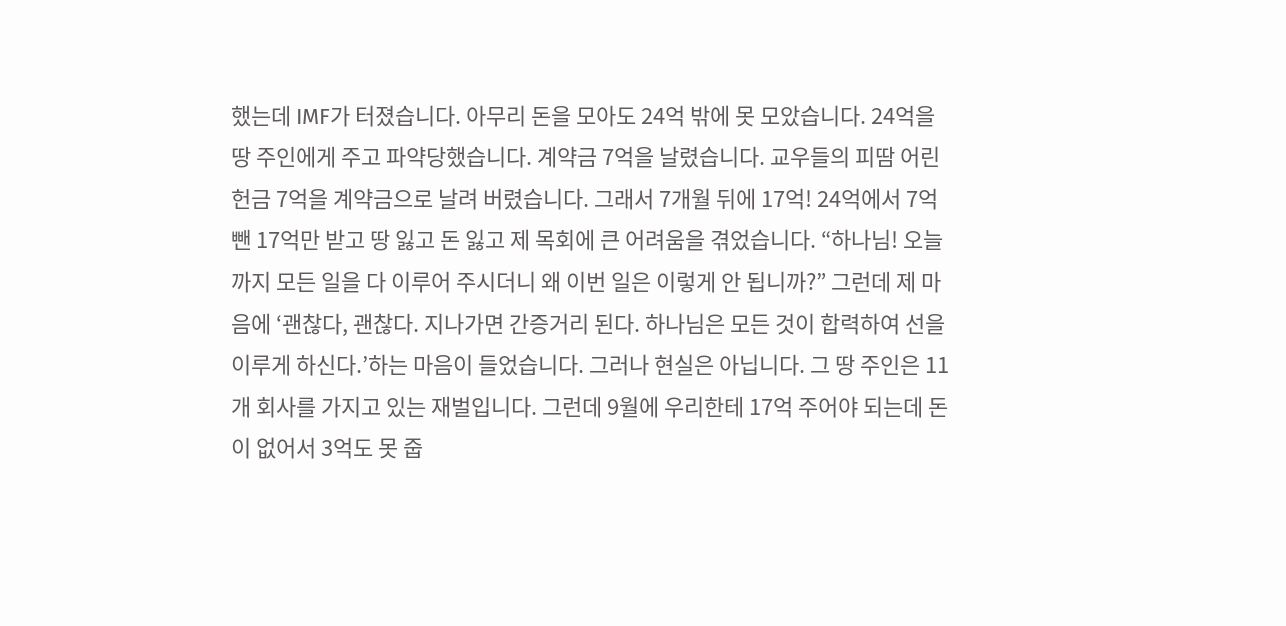했는데 IMF가 터졌습니다. 아무리 돈을 모아도 24억 밖에 못 모았습니다. 24억을 땅 주인에게 주고 파약당했습니다. 계약금 7억을 날렸습니다. 교우들의 피땀 어린 헌금 7억을 계약금으로 날려 버렸습니다. 그래서 7개월 뒤에 17억! 24억에서 7억뺀 17억만 받고 땅 잃고 돈 잃고 제 목회에 큰 어려움을 겪었습니다. “하나님! 오늘까지 모든 일을 다 이루어 주시더니 왜 이번 일은 이렇게 안 됩니까?” 그런데 제 마음에 ‘괜찮다, 괜찮다. 지나가면 간증거리 된다. 하나님은 모든 것이 합력하여 선을 이루게 하신다.’하는 마음이 들었습니다. 그러나 현실은 아닙니다. 그 땅 주인은 11개 회사를 가지고 있는 재벌입니다. 그런데 9월에 우리한테 17억 주어야 되는데 돈이 없어서 3억도 못 줍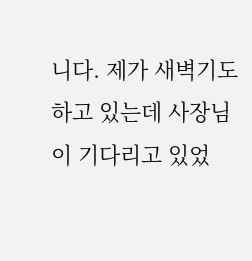니다. 제가 새벽기도 하고 있는데 사장님이 기다리고 있었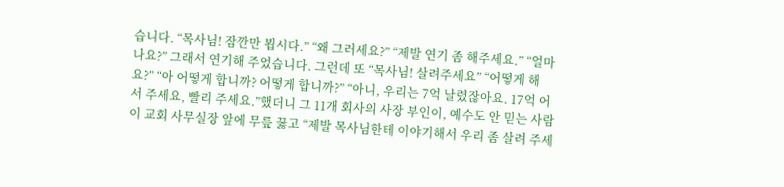습니다. “목사님! 잠깐만 뵙시다.” “왜 그러세요?” “제발 연기 좀 해주세요.” “얼마나요?” 그래서 연기해 주었습니다. 그런데 또 “목사님! 살려주세요” “어떻게 해요?” “아 어떻게 합니까? 어떻게 합니까?” “아니, 우리는 7억 날렸잖아요. 17억 어서 주세요, 빨리 주세요.”했더니 그 11개 회사의 사장 부인이, 예수도 안 믿는 사람이 교회 사무실장 앞에 무릎 꿇고 “제발 목사님한테 이야기해서 우리 좀 살려 주세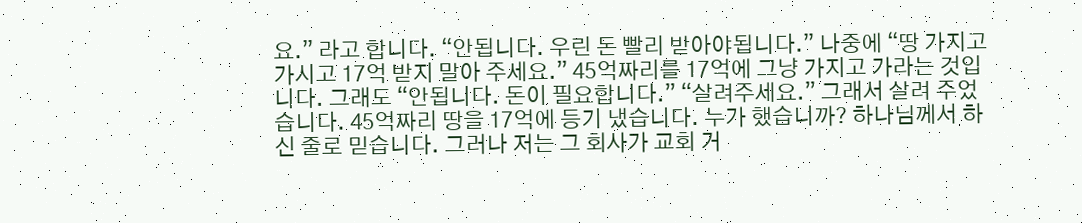요.” 라고 합니다. “안됩니다. 우린 돈 빨리 받아야됩니다.” 나중에 “땅 가지고 가시고 17억 받지 말아 주세요.” 45억짜리를 17억에 그냥 가지고 가라는 것입니다. 그래도 “안됩니다. 돈이 필요합니다.” “살려주세요.” 그래서 살려 주었습니다. 45억짜리 땅을 17억에 등기 냈습니다. 누가 했습니까? 하나님께서 하신 줄로 믿습니다. 그러나 저는 그 회사가 교회 거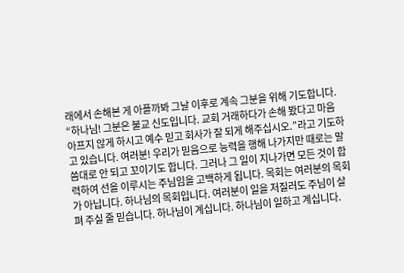래에서 손해본 게 아플까봐 그날 이후로 계속 그분을 위해 기도합니다. “하나님! 그분은 불교 신도입니다. 교회 거래하다가 손해 봤다고 마음 아프지 않게 하시고 예수 믿고 회사가 잘 되게 해주십시오.”라고 기도하고 있습니다. 여러분! 우리가 믿음으로 능력을 행해 나가지만 때로는 말씀대로 안 되고 꼬이기도 합니다. 그러나 그 일이 지나가면 모든 것이 합력하여 선을 이루시는 주님임을 고백하게 됩니다. 목회는 여러분의 목회가 아닙니다. 하나님의 목회입니다. 여러분이 일을 저질러도 주님이 살펴 주실 줄 믿습니다. 하나님이 계십니다. 하나님이 일하고 계십니다.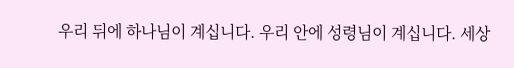우리 뒤에 하나님이 계십니다. 우리 안에 성령님이 계십니다. 세상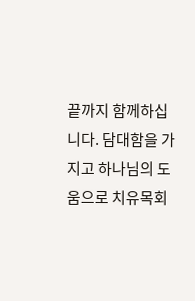끝까지 함께하십니다. 담대함을 가지고 하나님의 도움으로 치유목회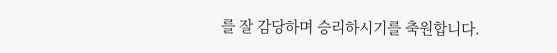를 잘 감당하며 승리하시기를 축원합니다.